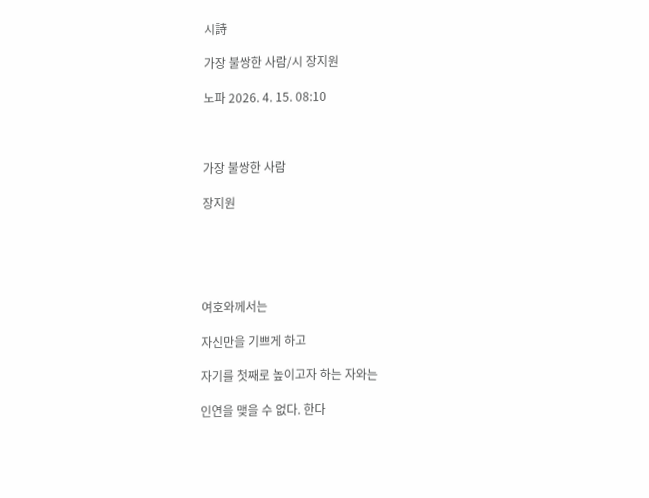시詩

가장 불쌍한 사람/시 장지원

노파 2026. 4. 15. 08:10



가장 불쌍한 사람

장지원





여호와께서는

자신만을 기쁘게 하고

자기를 첫째로 높이고자 하는 자와는

인연을 맺을 수 없다. 한다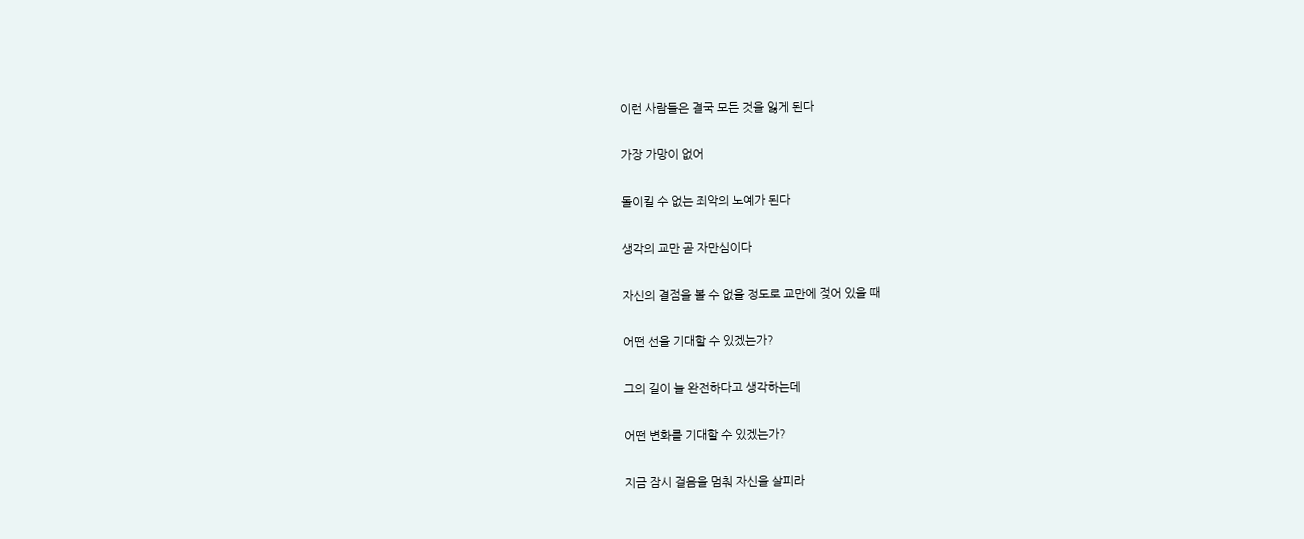이런 사람들은 결국 모든 것을 잃게 된다

가장 가망이 없어

돌이킬 수 없는 죄악의 노예가 된다

생각의 교만 곧 자만심이다

자신의 결점을 볼 수 없을 정도로 교만에 젖어 있을 때

어떤 선을 기대할 수 있겠는가?

그의 길이 늘 완전하다고 생각하는데

어떤 변화를 기대할 수 있겠는가?

지금 잠시 걸음을 멈춰 자신을 살피라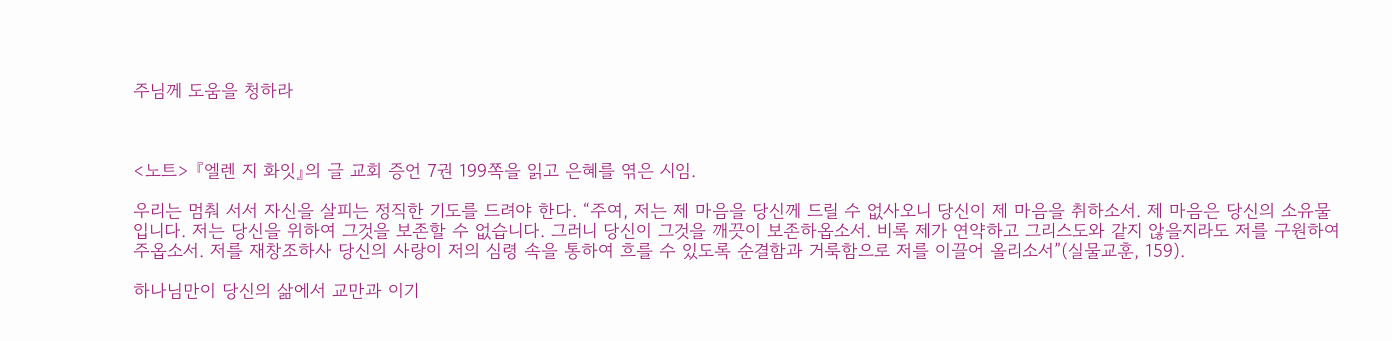주님께 도움을 청하라



<노트> 『엘렌 지 화잇』의 글 교회 증언 7권 199쪽을 읽고 은혜를 엮은 시임.

우리는 멈춰 서서 자신을 살피는 정직한 기도를 드려야 한다. “주여, 저는 제 마음을 당신께 드릴 수 없사오니 당신이 제 마음을 취하소서. 제 마음은 당신의 소유물입니다. 저는 당신을 위하여 그것을 보존할 수 없습니다. 그러니 당신이 그것을 깨끗이 보존하옵소서. 비록 제가 연약하고 그리스도와 같지 않을지라도 저를 구원하여 주옵소서. 저를 재창조하사 당신의 사랑이 저의 심령 속을 통하여 흐를 수 있도록 순결함과 거룩함으로 저를 이끌어 올리소서”(실물교훈, 159).

하나님만이 당신의 삶에서 교만과 이기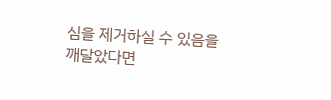심을 제거하실 수 있음을 깨달았다면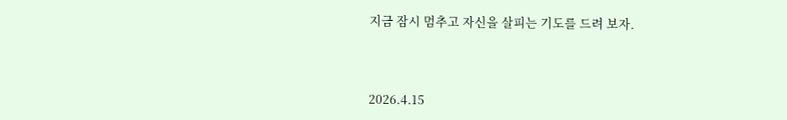지금 잠시 멈추고 자신을 살피는 기도를 드려 보자.



2026.4.15